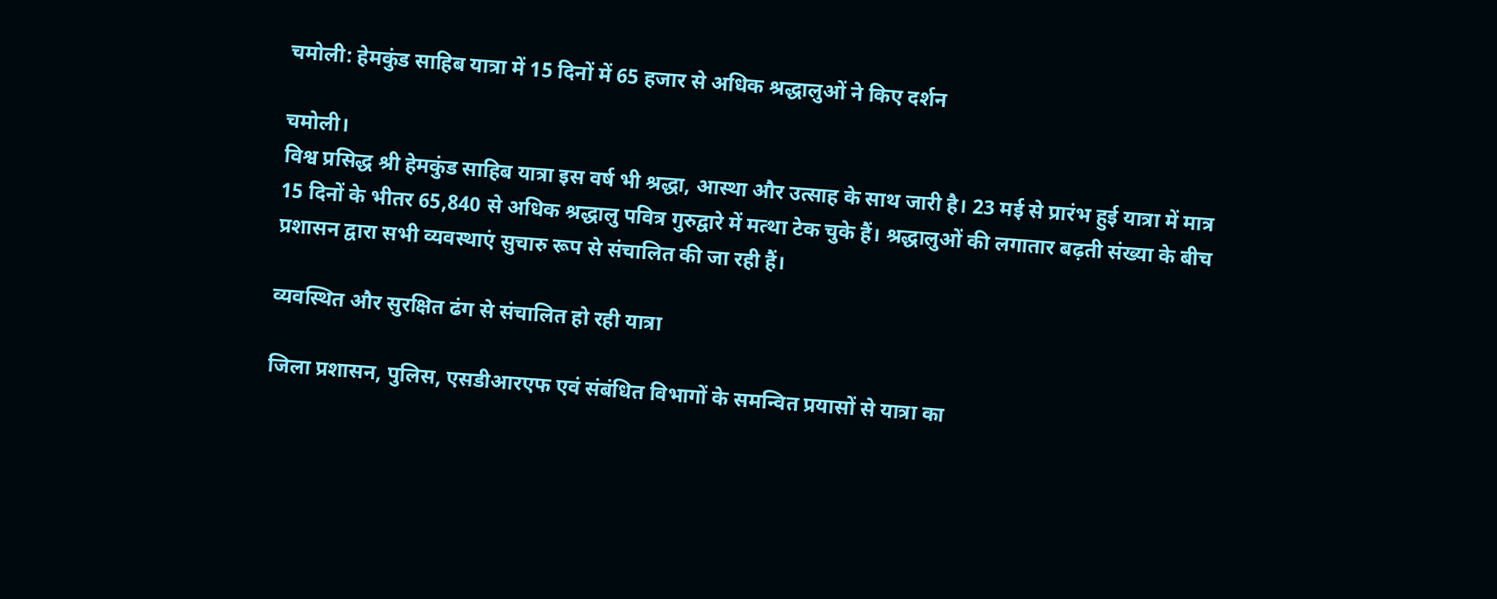चमोली: हेमकुंड साहिब यात्रा में 15 दिनों में 65 हजार से अधिक श्रद्धालुओं ने किए दर्शन

चमोली।
विश्व प्रसिद्ध श्री हेमकुंड साहिब यात्रा इस वर्ष भी श्रद्धा, आस्था और उत्साह के साथ जारी है। 23 मई से प्रारंभ हुई यात्रा में मात्र 15 दिनों के भीतर 65,840 से अधिक श्रद्धालु पवित्र गुरुद्वारे में मत्था टेक चुके हैं। श्रद्धालुओं की लगातार बढ़ती संख्या के बीच प्रशासन द्वारा सभी व्यवस्थाएं सुचारु रूप से संचालित की जा रही हैं।

व्यवस्थित और सुरक्षित ढंग से संचालित हो रही यात्रा

जिला प्रशासन, पुलिस, एसडीआरएफ एवं संबंधित विभागों के समन्वित प्रयासों से यात्रा का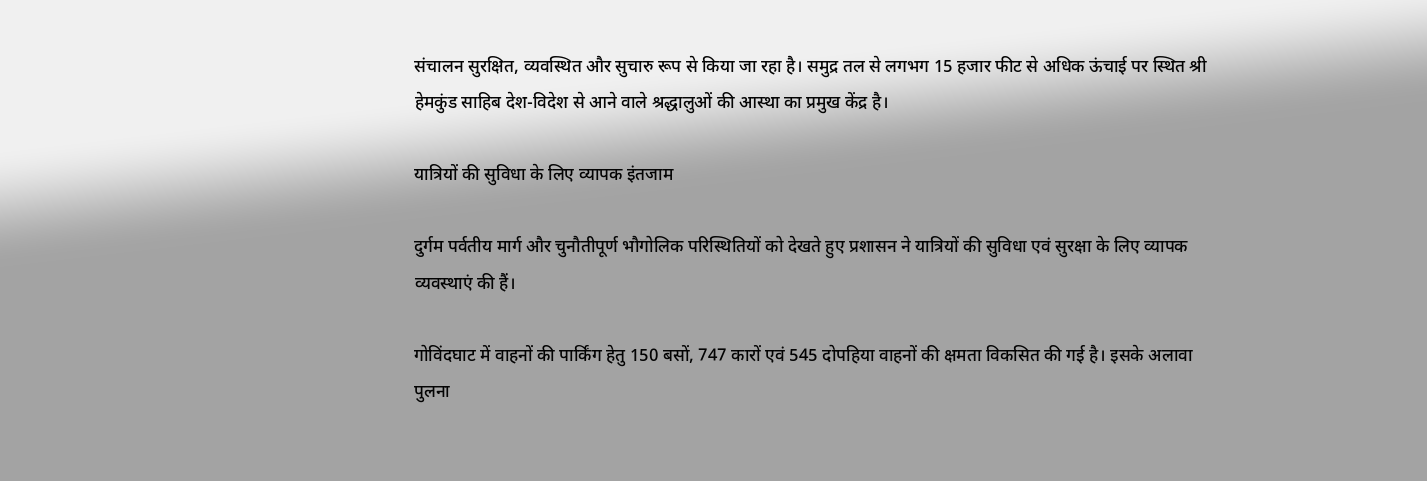संचालन सुरक्षित, व्यवस्थित और सुचारु रूप से किया जा रहा है। समुद्र तल से लगभग 15 हजार फीट से अधिक ऊंचाई पर स्थित श्री हेमकुंड साहिब देश-विदेश से आने वाले श्रद्धालुओं की आस्था का प्रमुख केंद्र है।

यात्रियों की सुविधा के लिए व्यापक इंतजाम

दुर्गम पर्वतीय मार्ग और चुनौतीपूर्ण भौगोलिक परिस्थितियों को देखते हुए प्रशासन ने यात्रियों की सुविधा एवं सुरक्षा के लिए व्यापक व्यवस्थाएं की हैं।

गोविंदघाट में वाहनों की पार्किंग हेतु 150 बसों, 747 कारों एवं 545 दोपहिया वाहनों की क्षमता विकसित की गई है। इसके अलावा पुलना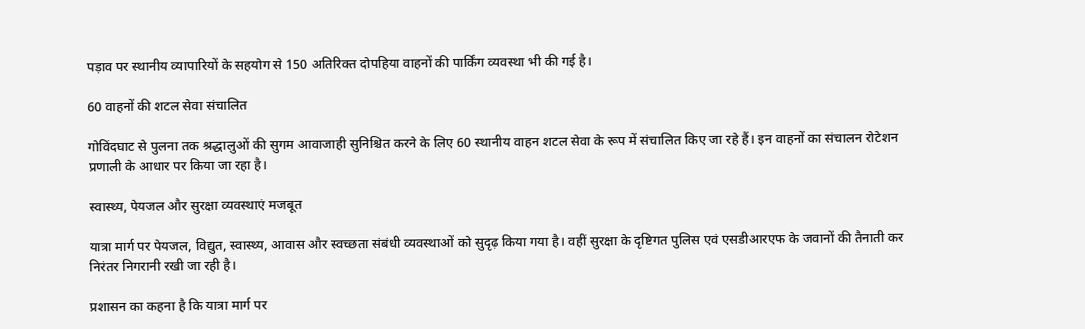पड़ाव पर स्थानीय व्यापारियों के सहयोग से 150 अतिरिक्त दोपहिया वाहनों की पार्किंग व्यवस्था भी की गई है।

60 वाहनों की शटल सेवा संचालित

गोविंदघाट से पुलना तक श्रद्धालुओं की सुगम आवाजाही सुनिश्चित करने के लिए 60 स्थानीय वाहन शटल सेवा के रूप में संचालित किए जा रहे हैं। इन वाहनों का संचालन रोटेशन प्रणाली के आधार पर किया जा रहा है।

स्वास्थ्य, पेयजल और सुरक्षा व्यवस्थाएं मजबूत

यात्रा मार्ग पर पेयजल, विद्युत, स्वास्थ्य, आवास और स्वच्छता संबंधी व्यवस्थाओं को सुदृढ़ किया गया है। वहीं सुरक्षा के दृष्टिगत पुलिस एवं एसडीआरएफ के जवानों की तैनाती कर निरंतर निगरानी रखी जा रही है।

प्रशासन का कहना है कि यात्रा मार्ग पर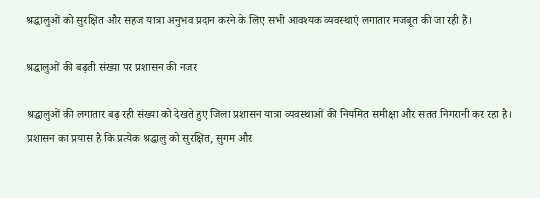श्रद्धालुओं को सुरक्षित और सहज यात्रा अनुभव प्रदान करने के लिए सभी आवश्यक व्यवस्थाएं लगातार मजबूत की जा रही हैं।

श्रद्धालुओं की बढ़ती संख्या पर प्रशासन की नजर

श्रद्धालुओं की लगातार बढ़ रही संख्या को देखते हुए जिला प्रशासन यात्रा व्यवस्थाओं की नियमित समीक्षा और सतत निगरानी कर रहा है। प्रशासन का प्रयास है कि प्रत्येक श्रद्धालु को सुरक्षित, सुगम और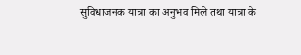सुविधाजनक यात्रा का अनुभव मिले तथा यात्रा के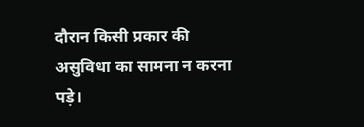दौरान किसी प्रकार की असुविधा का सामना न करना पड़े।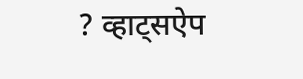? व्हाट्सऐप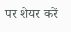पर शेयर करें